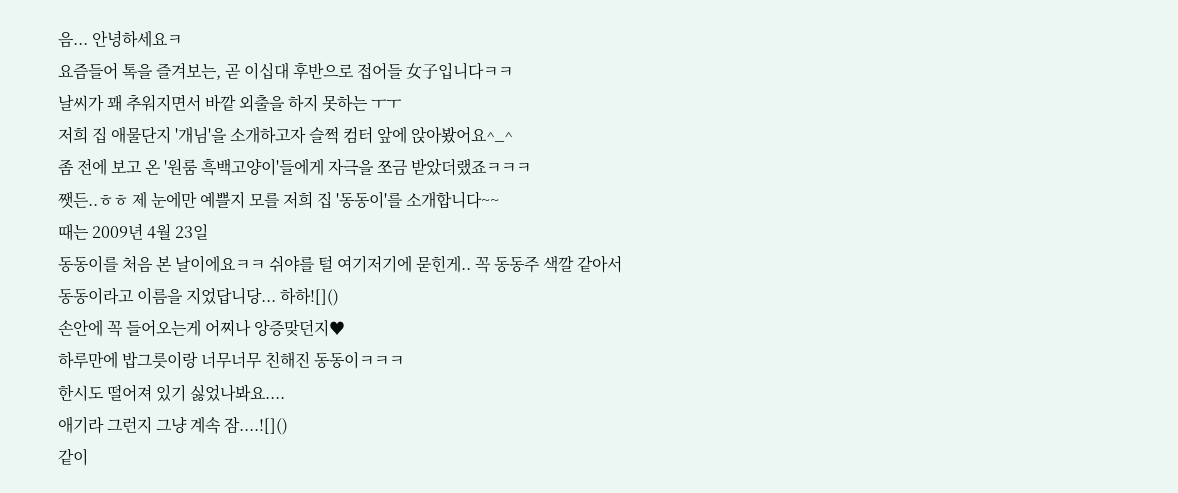음... 안녕하세요ㅋ
요즘들어 톡을 즐겨보는, 곧 이십대 후반으로 접어들 女子입니다ㅋㅋ
날씨가 꽤 추워지면서 바깥 외출을 하지 못하는 ㅜㅜ
저희 집 애물단지 '개님'을 소개하고자 슬쩍 컴터 앞에 앉아봤어요^_^
좀 전에 보고 온 '원룸 흑백고양이'들에게 자극을 쪼금 받았더랬죠ㅋㅋㅋ
쨋든..ㅎㅎ 제 눈에만 예쁠지 모를 저희 집 '동동이'를 소개합니다~~
때는 2009년 4월 23일
동동이를 처음 본 날이에요ㅋㅋ 쉬야를 털 여기저기에 묻힌게.. 꼭 동동주 색깔 같아서
동동이라고 이름을 지었답니당... 하하![]()
손안에 꼭 들어오는게 어찌나 앙증맞던지♥
하루만에 밥그릇이랑 너무너무 친해진 동동이ㅋㅋㅋ
한시도 떨어져 있기 싫었나봐요....
애기라 그런지 그냥 계속 잠....![]()
같이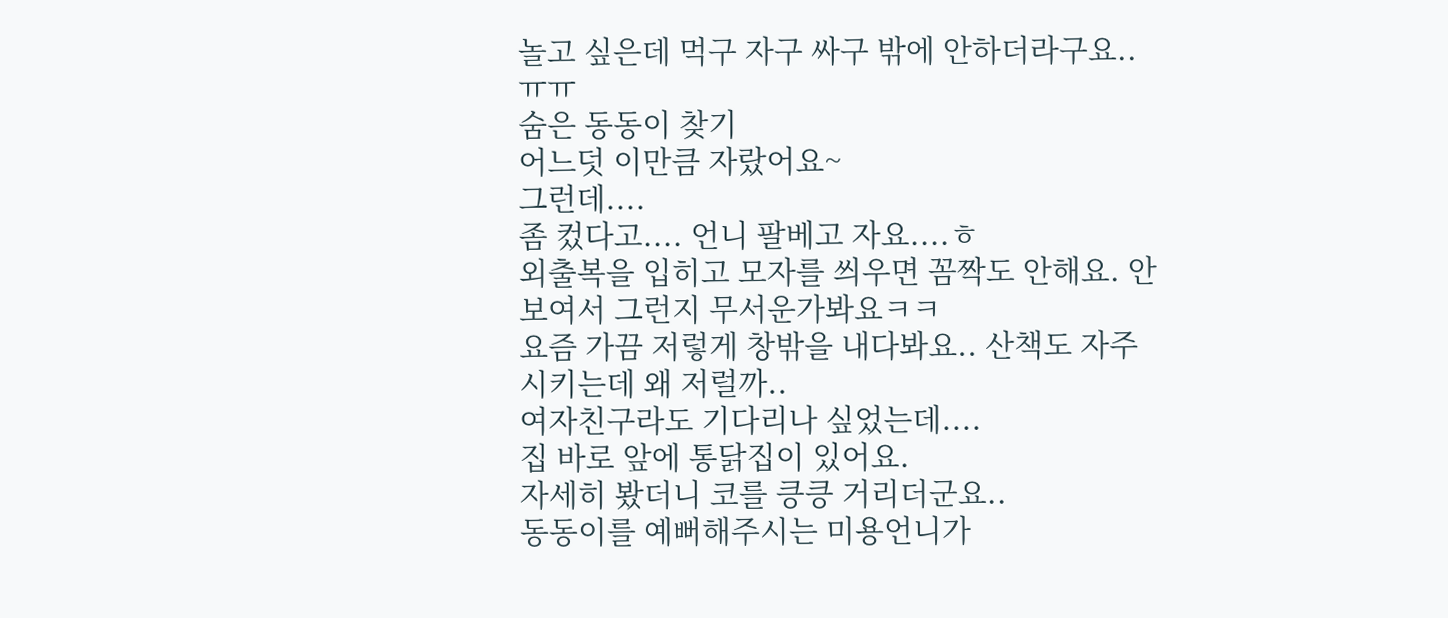놀고 싶은데 먹구 자구 싸구 밖에 안하더라구요..ㅠㅠ
숨은 동동이 찾기
어느덧 이만큼 자랐어요~
그런데....
좀 컸다고.... 언니 팔베고 자요....ㅎ
외출복을 입히고 모자를 씌우면 꼼짝도 안해요. 안보여서 그런지 무서운가봐요ㅋㅋ
요즘 가끔 저렇게 창밖을 내다봐요.. 산책도 자주 시키는데 왜 저럴까..
여자친구라도 기다리나 싶었는데....
집 바로 앞에 통닭집이 있어요.
자세히 봤더니 코를 킁킁 거리더군요..
동동이를 예뻐해주시는 미용언니가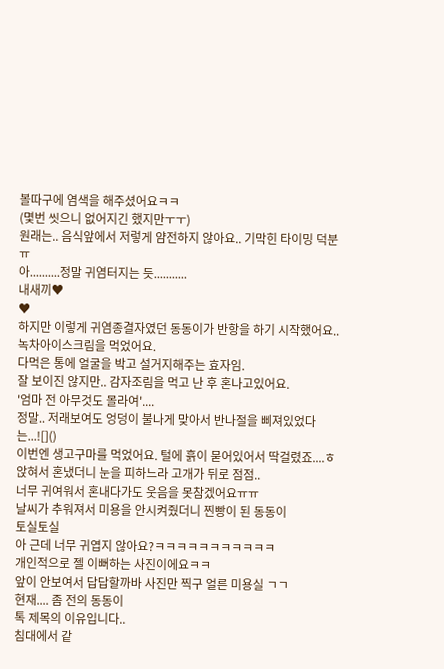볼따구에 염색을 해주셨어요ㅋㅋ
(몇번 씻으니 없어지긴 했지만ㅜㅜ)
원래는.. 음식앞에서 저렇게 얌전하지 않아요.. 기막힌 타이밍 덕분ㅠ
아..........정말 귀염터지는 듯...........
내새끼♥
♥
하지만 이렇게 귀염종결자였던 동동이가 반항을 하기 시작했어요..
녹차아이스크림을 먹었어요.
다먹은 통에 얼굴을 박고 설거지해주는 효자임.
잘 보이진 않지만.. 감자조림을 먹고 난 후 혼나고있어요.
'엄마 전 아무것도 몰라여'....
정말.. 저래보여도 엉덩이 불나게 맞아서 반나절을 삐져있었다는...![]()
이번엔 생고구마를 먹었어요. 털에 흙이 묻어있어서 딱걸렸죠....ㅎ
앉혀서 혼냈더니 눈을 피하느라 고개가 뒤로 점점..
너무 귀여워서 혼내다가도 웃음을 못참겠어요ㅠㅠ
날씨가 추워져서 미용을 안시켜줬더니 찐빵이 된 동동이
토실토실
아 근데 너무 귀엽지 않아요?ㅋㅋㅋㅋㅋㅋㅋㅋㅋㅋㅋ
개인적으로 젤 이뻐하는 사진이에요ㅋㅋ
앞이 안보여서 답답할까바 사진만 찍구 얼른 미용실 ㄱㄱ
현재.... 좀 전의 동동이
톡 제목의 이유입니다..
침대에서 같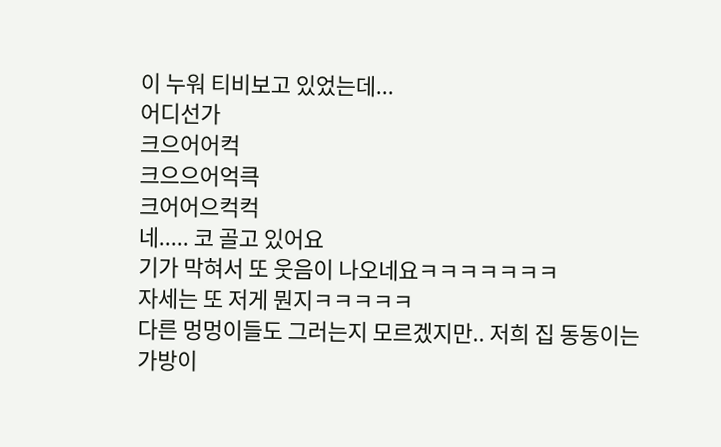이 누워 티비보고 있었는데...
어디선가
크으어어컥
크으으어억큭
크어어으컥컥
네..... 코 골고 있어요
기가 막혀서 또 웃음이 나오네요ㅋㅋㅋㅋㅋㅋㅋ
자세는 또 저게 뭔지ㅋㅋㅋㅋㅋ
다른 멍멍이들도 그러는지 모르겠지만.. 저희 집 동동이는
가방이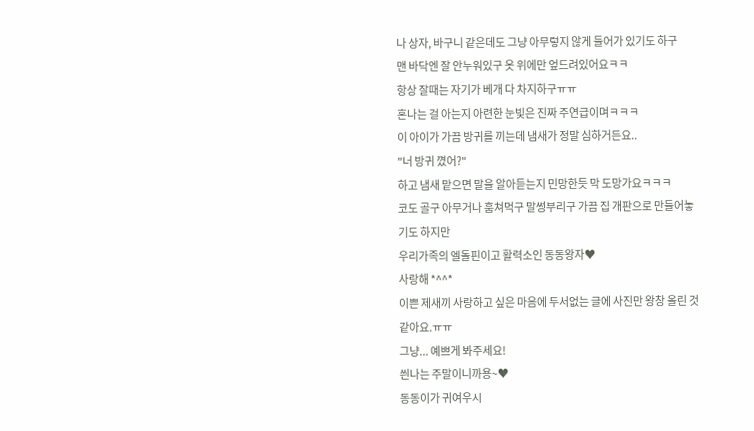나 상자, 바구니 같은데도 그냥 아무렇지 않게 들어가 있기도 하구
맨 바닥엔 잘 안누워있구 옷 위에만 엎드려있어요ㅋㅋ
항상 잘때는 자기가 베개 다 차지하구ㅠㅠ
혼나는 걸 아는지 아련한 눈빛은 진짜 주연급이며ㅋㅋㅋ
이 아이가 가끔 방귀를 끼는데 냄새가 정말 심하거든요..
"너 방귀 꼈어?"
하고 냄새 맡으면 말을 알아듣는지 민망한듯 막 도망가요ㅋㅋㅋ
코도 골구 아무거나 훔쳐먹구 말썽부리구 가끔 집 개판으로 만들어놓기도 하지만
우리가족의 엘돌핀이고 활력소인 동동왕자♥
사랑해 *^^*
이쁜 제새끼 사랑하고 싶은 마음에 두서없는 글에 사진만 왕창 올린 것 같아요.ㅠㅠ
그냥... 예쁘게 봐주세요!
씐나는 주말이니까용~♥
동동이가 귀여우시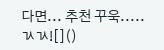다면... 추천 꾸욱.....ㄳㄳ![]()